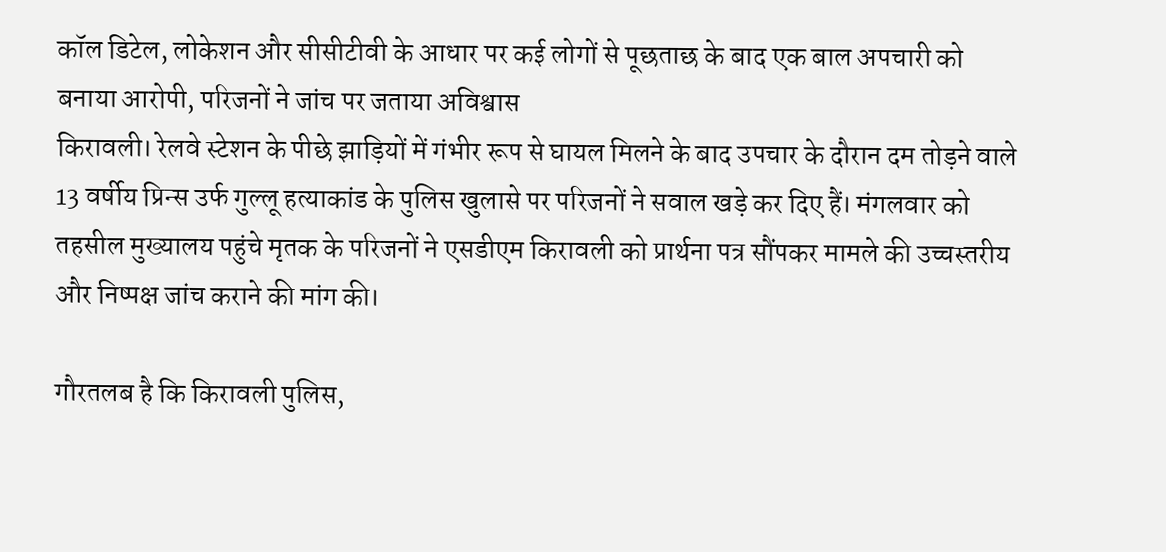कॉल डिटेल, लोकेशन और सीसीटीवी के आधार पर कई लोगों से पूछताछ के बाद एक बाल अपचारी को बनाया आरोपी, परिजनों ने जांच पर जताया अविश्वास
किरावली। रेलवे स्टेशन के पीछे झाड़ियों में गंभीर रूप से घायल मिलने के बाद उपचार के दौरान दम तोड़ने वाले 13 वर्षीय प्रिन्स उर्फ गुल्लू हत्याकांड के पुलिस खुलासे पर परिजनों ने सवाल खड़े कर दिए हैं। मंगलवार को तहसील मुख्यालय पहुंचे मृतक के परिजनों ने एसडीएम किरावली को प्रार्थना पत्र सौंपकर मामले की उच्चस्तरीय और निष्पक्ष जांच कराने की मांग की।

गौरतलब है कि किरावली पुलिस,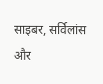साइबर, सर्विलांस और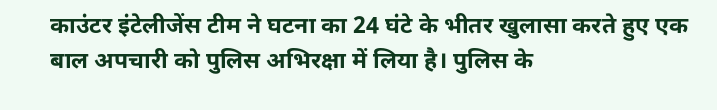काउंटर इंटेलीजेंस टीम ने घटना का 24 घंटे के भीतर खुलासा करते हुए एक बाल अपचारी को पुलिस अभिरक्षा में लिया है। पुलिस के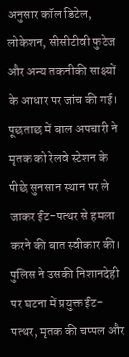अनुसार कॉल डिटेल, लोकेशन, सीसीटीवी फुटेज और अन्य तकनीकी साक्ष्यों के आधार पर जांच की गई। पूछताछ में बाल अपचारी ने मृतक को रेलवे स्टेशन के पीछे सुनसान स्थान पर ले जाकर ईंट-पत्थर से हमला करने की बात स्वीकार की। पुलिस ने उसकी निशानदेही पर घटना में प्रयुक्त ईंट-पत्थर, मृतक की चप्पल और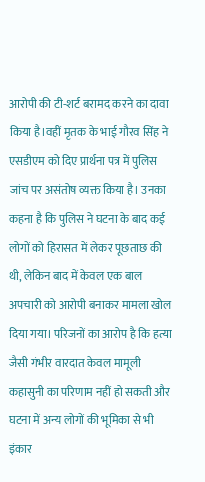आरोपी की टी-शर्ट बरामद करने का दावा किया है।वहीं मृतक के भाई गौरव सिंह ने एसडीएम को दिए प्रार्थना पत्र में पुलिस जांच पर असंतोष व्यक्त किया है। उनका कहना है कि पुलिस ने घटना के बाद कई लोगों को हिरासत में लेकर पूछताछ की थी, लेकिन बाद में केवल एक बाल अपचारी को आरोपी बनाकर मामला खोल दिया गया। परिजनों का आरोप है कि हत्या जैसी गंभीर वारदात केवल मामूली कहासुनी का परिणाम नहीं हो सकती और घटना में अन्य लोगों की भूमिका से भी इंकार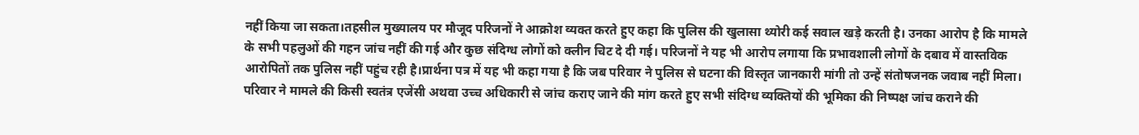नहीं किया जा सकता।तहसील मुख्यालय पर मौजूद परिजनों ने आक्रोश व्यक्त करते हुए कहा कि पुलिस की खुलासा थ्योरी कई सवाल खड़े करती है। उनका आरोप है कि मामले के सभी पहलुओं की गहन जांच नहीं की गई और कुछ संदिग्ध लोगों को क्लीन चिट दे दी गई। परिजनों ने यह भी आरोप लगाया कि प्रभावशाली लोगों के दबाव में वास्तविक आरोपितों तक पुलिस नहीं पहुंच रही है।प्रार्थना पत्र में यह भी कहा गया है कि जब परिवार ने पुलिस से घटना की विस्तृत जानकारी मांगी तो उन्हें संतोषजनक जवाब नहीं मिला। परिवार ने मामले की किसी स्वतंत्र एजेंसी अथवा उच्च अधिकारी से जांच कराए जाने की मांग करते हुए सभी संदिग्ध व्यक्तियों की भूमिका की निष्पक्ष जांच कराने की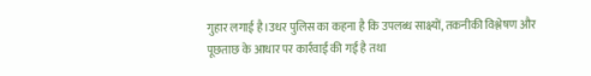गुहार लगाई है।उधर पुलिस का कहना है कि उपलब्ध साक्ष्यों, तकनीकी विश्लेषण और पूछताछ के आधार पर कार्रवाई की गई है तथा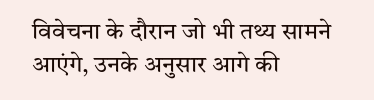विवेचना के दौरान जो भी तथ्य सामने आएंगे, उनके अनुसार आगे की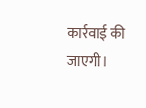कार्रवाई की जाएगी।